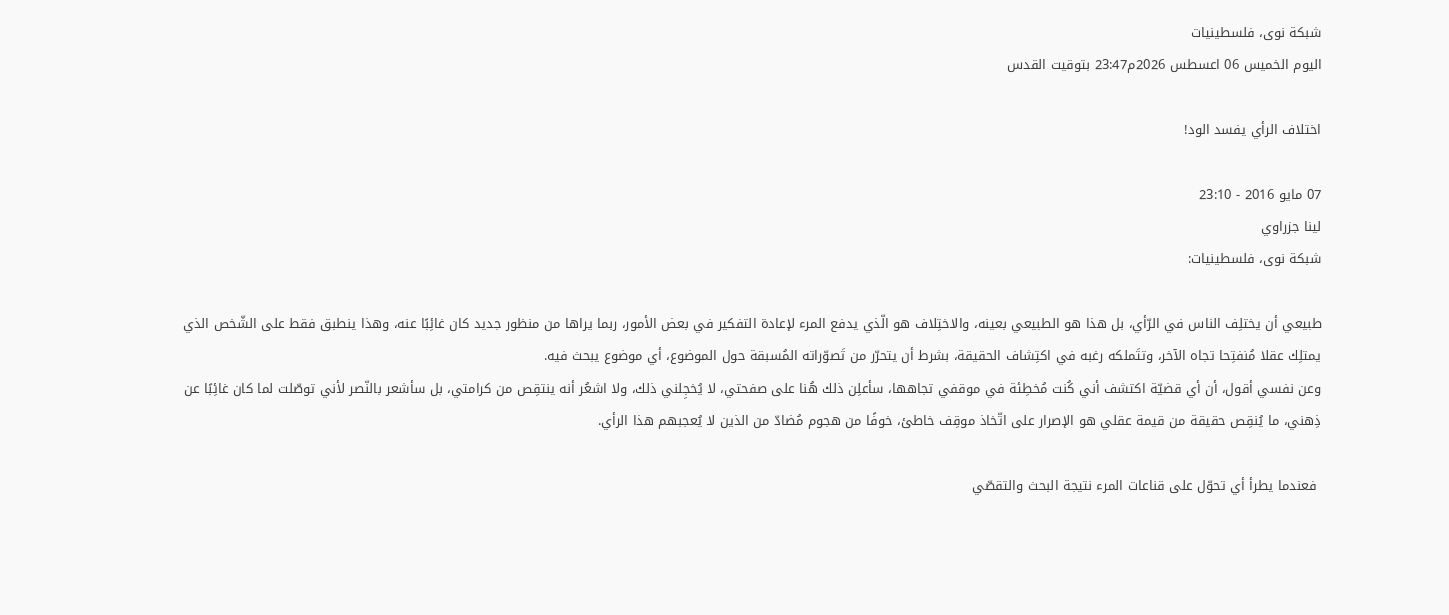شبكة نوى، فلسطينيات
اليوم الخميس 06 اعسطس 2026م23:47 بتوقيت القدس

اختلاف الرأي يفسد الود!

07 مايو 2016 - 23:10
لينا جزراوي
شبكة نوى، فلسطينيات:

طبيعي أن يختلِف الناس في الرّأي، بل هذا هو الطبيعي بعينه، والاختِلاف هو الّذي يدفع المرء لإعادة التفكير في بعض الأمور، ربما يراها من منظور جديد كان غائِبًا عنه، وهذا ينطبق فقط على الشّخص الذي يمتلِك عقلا مُنفتِحا تجاه الآخر، وتتَملكه رغبه في اكتِشاف الحقيقة، بشرط أن يتحرّر من تَصوّراته المُسبقة حول الموضوع، أي موضوع يبحث فيه.
وعن نفسي أقول، أن أي قضيّة اكتشف أني كُنت مُخطِئة في موقفي تجاهها، سأعلِن ذلك هُنا على صفحتي، لا يُخجِلني ذلك، ولا اشعُر أنه ينتقِص من كرامتي، بل سأشعر بالنّصر لأني توصّلت لما كان غائِبًا عن ذِهني، ما يُنقِص حقيقة من قيمة عقلي هو الإصرار على اتّخاذ موقِف خاطئ، خوفًا من هجوم مُضادّ من الذين لا يُعجبهم هذا الرأي.

 فعندما يطرأ أي تحوّل على قناعات المرء نتيجة البحث والتقصّي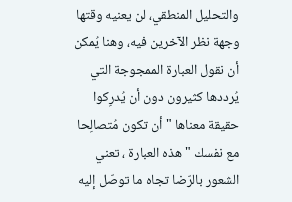والتحليل المنطقي، لن يعنيه وقتها وجهة نظر الآخرين فيه، وهنا يُمكن أن نقول العبارة الممجوجة التي يُرددها كثيرون دون أن يُدرِكوا حقيقة معناها " أن تكون مُتصالِحا مع نفسك " هذه العبارة ، تعني الشعور بالرّضا تجاه ما توصّل إليه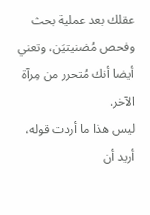عقلك بعد عملية بحث وفحص مُضنيتيَن، وتعني أيضا أنك مُتحرر من مِرآة الآخر.
ليس هذا ما أردت قوله، أريد أن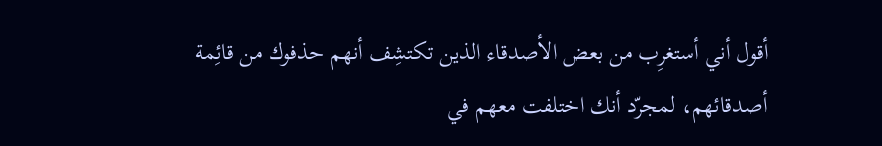أقول أني أستغرِب من بعض الأصدقاء الذين تكتشِف أنهم حذفوك من قائِمة أصدقائهم، لمجرّد أنك اختلفت معهم في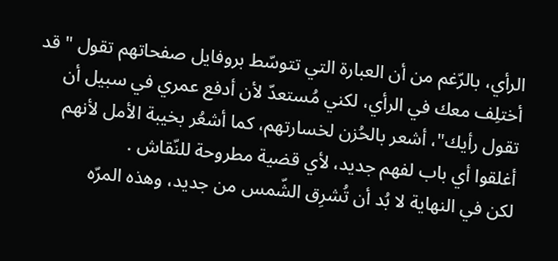الرأي، بالرّغم من أن العبارة التي تتوسّط بروفايل صفحاتهم تقول " قد أختلِف معك في الرأي، لكني مُستعدّ لأن أدفع عمري في سبيل أن تقول رأيك"، أشعر بالحُزن لخسارتهم، كما أشعُر بخيبة الأمل لأنهم أغلقوا أي باب لفهم جديد، لأي قضية مطروحة للنّقاش .
لكن في النهاية لا بُد أن تُشرِق الشّمس من جديد، وهذه المرّه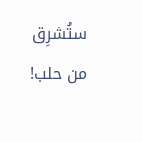ستُشرِق من حلب!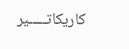كاريكاتـــــير